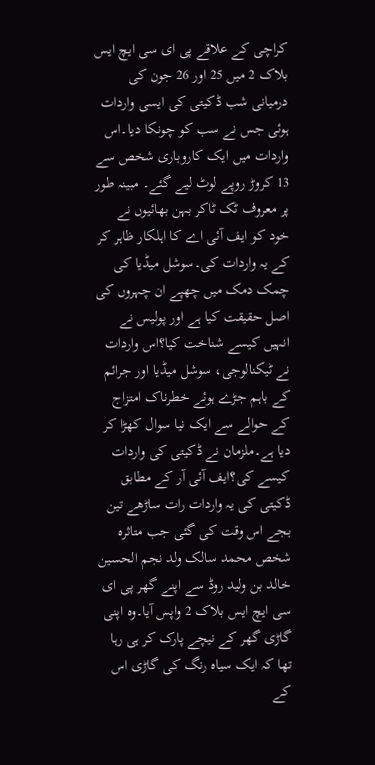کراچی کے علاقے پی ای سی ایچ ایس بلاک 2 میں 25 اور 26 جون کی درمیانی شب ڈکیتی کی ایسی واردات ہوئی جس نے سب کو چونکا دیا۔اس واردات میں ایک کاروباری شخص سے 13 کروڑ روپے لوٹ لیے گئے۔ مبینہ طور پر معروف ٹک ٹاکر بہن بھائیوں نے خود کو ایف آئی اے کا اہلکار ظاہر کر کے یہ واردات کی۔سوشل میڈیا کی چمک دمک میں چھپے ان چہروں کی اصل حقیقت کیا ہے اور پولیس نے انہیں کیسے شناخت کیا؟اس واردات نے ٹیکنالوجی، سوشل میڈیا اور جرائم کے باہم جڑے ہوئے خطرناک امتزاج کے حوالے سے ایک نیا سوال کھڑا کر دیا ہے۔ملزمان نے ڈکیتی کی واردات کیسے کی؟ایف آئی آر کے مطابق ڈکیتی کی یہ واردات رات ساڑھے تین بجے اس وقت کی گئی جب متاثرہ شخص محمد سالک ولد نجم الحسین خالد بن ولید روڈ سے اپنے گھر پی ای سی ایچ ایس بلاک 2 واپس آیا۔وہ اپنی گاڑی گھر کے نیچے پارک کر ہی رہا تھا کہ ایک سیاہ رنگ کی گاڑی اس کے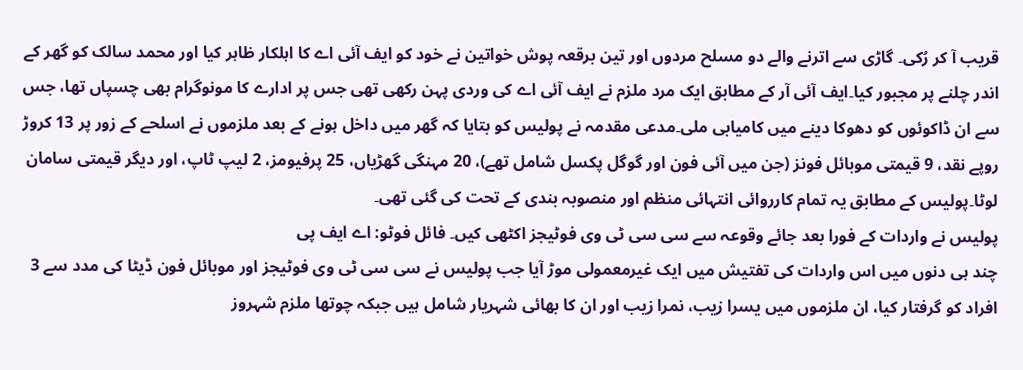قریب آ کر رُکی۔ گاڑی سے اترنے والے دو مسلح مردوں اور تین برقعہ پوش خواتین نے خود کو ایف آئی اے کا اہلکار ظاہر کیا اور محمد سالک کو گھر کے اندر چلنے پر مجبور کیا۔ایف آئی آر کے مطابق ایک مرد ملزم نے ایف آئی اے کی وردی پہن رکھی تھی جس پر ادارے کا مونوگرام بھی چسپاں تھا، جس سے ان ڈاکوئوں کو دھوکا دینے میں کامیابی ملی۔مدعی مقدمہ نے پولیس کو بتایا کہ گھر میں داخل ہونے کے بعد ملزموں نے اسلحے کے زور پر 13 کروڑ روپے نقد، 9 قیمتی موبائل فونز (جن میں آئی فون اور گوگل پکسل شامل تھے)، 20 مہنگی گھڑیاں، 25 پرفیومز، 2 لیپ ٹاپ، اور دیگر قیمتی سامان لوٹا۔پولیس کے مطابق یہ تمام کارروائی انتہائی منظم اور منصوبہ بندی کے تحت کی گئی تھی۔
پولیس نے واردات کے فورا بعد جائے وقوعہ سے سی سی ٹی وی فوٹیجز اکٹھی کیں۔ فائل فوٹو: اے ایف پی
چند ہی دنوں میں اس واردات کی تفتیش میں ایک غیرمعمولی موڑ آیا جب پولیس نے سی سی ٹی وی فوٹیجز اور موبائل فون ڈیٹا کی مدد سے 3 افراد کو گرفتار کیا، ان ملزموں میں یسرا زیب، نمرا زیب اور ان کا بھائی شہریار شامل ہیں جبکہ چوتھا ملزم شہروز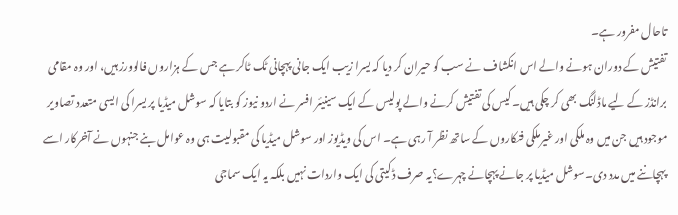تاحال مفرور ہے۔
تفتیش کے دوران ہونے والے اس انکشاف نے سب کو حیران کر دیا کہ یسرا زیب ایک جانی پہچانی ٹک ٹاکر ہے جس کے ہزاروں فالوورز ہیں، اور وہ مقامی برانڈز کے لیے ماڈلنگ بھی کر چکی ہیں۔کیس کی تفتیش کرنے والے پولیس کے ایک سینیئر افسر نے اردو نیوز کو بتایا کہ سوشل میڈیا پر یسرا کی ایسی متعدد تصاویر موجود ہیں جن میں وہ ملکی اور غیرملکی فنکاروں کے ساتھ نظر آ رہی ہے۔ اس کی ویڈیوز اور سوشل میڈیا کی مقبولیت ہی وہ عوامل بنے جنہوں نے آخرکار اسے پہچاننے میں مدد دی۔سوشل میڈیا پر جانے پہچانے چہرے؟یہ صرف ڈکیتی کی ایک واردات نہیں بلکہ یہ ایک سماجی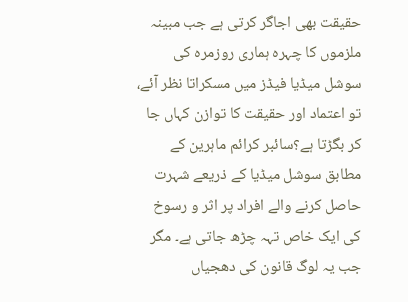حقیقت بھی اجاگر کرتی ہے جب مبینہ ملزموں کا چہرہ ہماری روزمرہ کی سوشل میڈیا فیڈز میں مسکراتا نظر آئے، تو اعتماد اور حقیقت کا توازن کہاں جا کر بگڑتا ہے؟سائبر کرائم ماہرین کے مطابق سوشل میڈیا کے ذریعے شہرت حاصل کرنے والے افراد پر اثر و رسوخ کی ایک خاص تہہ چڑھ جاتی ہے۔ مگر جب یہ لوگ قانون کی دھجیاں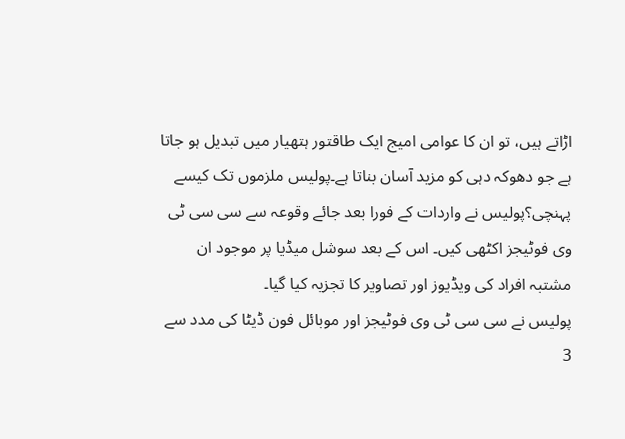اڑاتے ہیں، تو ان کا عوامی امیج ایک طاقتور ہتھیار میں تبدیل ہو جاتا ہے جو دھوکہ دہی کو مزید آسان بناتا ہے۔پولیس ملزموں تک کیسے پہنچی؟پولیس نے واردات کے فورا بعد جائے وقوعہ سے سی سی ٹی وی فوٹیجز اکٹھی کیں۔ اس کے بعد سوشل میڈیا پر موجود ان مشتبہ افراد کی ویڈیوز اور تصاویر کا تجزیہ کیا گیا۔
پولیس نے سی سی ٹی وی فوٹیجز اور موبائل فون ڈیٹا کی مدد سے 3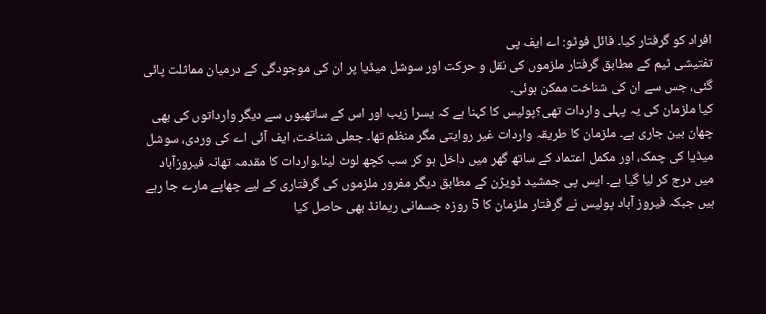افراد کو گرفتار کیا۔ فائل فوٹو: اے ایف پی
تفتیشی ٹیم کے مطابق گرفتار ملزموں کی نقل و حرکت اور سوشل میڈیا پر ان کی موجودگی کے درمیان مماثلت پائی گئی، جس سے ان کی شناخت ممکن ہوئی۔
کیا ملزمان کی یہ پہلی واردات تھی؟پولیس کا کہنا ہے کہ یسرا زیب اور اس کے ساتھیوں سے دیگر وارداتوں کی بھی چھان بین جاری ہے۔ ملزمان کا طریقہ واردات غیر روایتی مگر منظم تھا۔ جعلی شناخت، ایف آئی اے کی وردی، سوشل میڈیا کی چمک، اور مکمل اعتماد کے ساتھ گھر میں داخل ہو کر سب کچھ لوٹ لینا۔واردات کا مقدمہ تھانہ فیروزآباد میں درج کر لیا گیا ہے۔ ایس پی جمشید ڈویژن کے مطابق دیگر مفرور ملزموں کی گرفتاری کے لیے چھاپے مارے جا رہے ہیں جبکہ فیروز آباد پولیس نے گرفتار ملزمان کا 5 روزہ جسمانی ریمانڈ بھی حاصل کیا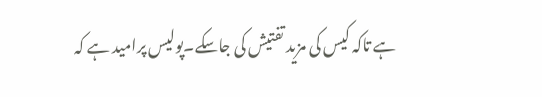ہے تاکہ کیس کی مزید تفتیش کی جاسکے۔پولیس پرامید ہے کہ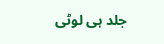جلد ہی لوٹی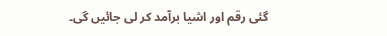گئی رقم اور اشیا برآمد کر لی جائیں گی۔